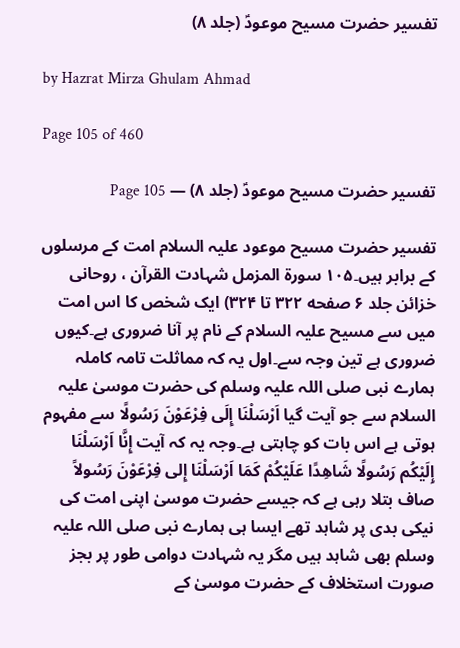تفسیر حضرت مسیح موعودؑ (جلد ۸)

by Hazrat Mirza Ghulam Ahmad

Page 105 of 460

تفسیر حضرت مسیح موعودؑ (جلد ۸) — Page 105

تفسیر حضرت مسیح موعود علیہ السلام امت کے مرسلوں کے برابر ہیں۔۱۰۵ سورة المزمل شہادت القرآن ، روحانی خزائن جلد ۶ صفحه ۳۲۲ تا ۳۲۴) ایک شخص کا اس امت میں سے مسیح علیہ السلام کے نام پر آنا ضروری ہے۔کیوں ضروری ہے تین وجہ سے۔اول یہ کہ مماثلت تامہ کاملہ ہمارے نبی صلی اللہ علیہ وسلم کی حضرت موسیٰ علیہ السلام سے جو آیت گیا اَرْسَلْنَا إِلَى فِرْعَوْنَ رَسُولًا سے مفہوم ہوتی ہے اس بات کو چاہتی ہے۔وجہ یہ کہ آیت إِنَّا اَرْسَلْنَا إِلَيْكُم رَسُولًا شَاهِدًا عَلَيْكُمْ كَمَا اَرْسَلْنَا إِلى فِرْعَوْنَ رَسُولاً صاف بتلا رہی ہے کہ جیسے حضرت موسیٰ اپنی امت کی نیکی بدی پر شاہد تھے ایسا ہی ہمارے نبی صلی اللہ علیہ وسلم بھی شاہد ہیں مگر یہ شہادت دوامی طور پر بجز صورت استخلاف کے حضرت موسیٰ کے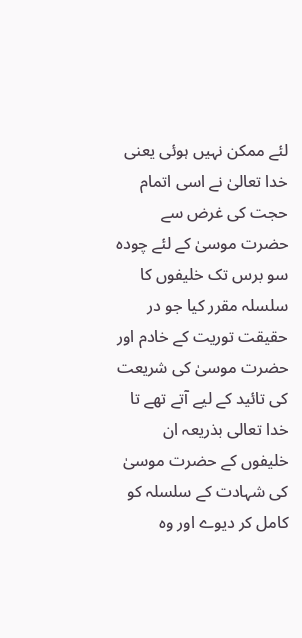لئے ممکن نہیں ہوئی یعنی خدا تعالیٰ نے اسی اتمام حجت کی غرض سے حضرت موسیٰ کے لئے چودہ سو برس تک خلیفوں کا سلسلہ مقرر کیا جو در حقیقت توریت کے خادم اور حضرت موسیٰ کی شریعت کی تائید کے لیے آتے تھے تا خدا تعالی بذریعہ ان خلیفوں کے حضرت موسیٰ کی شہادت کے سلسلہ کو کامل کر دیوے اور وہ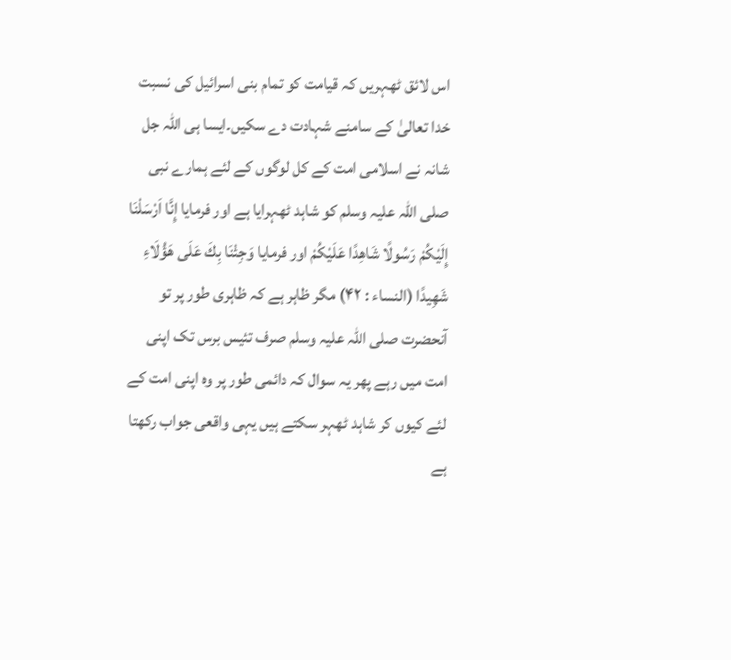اس لائق ٹھہریں کہ قیامت کو تمام بنی اسرائیل کی نسبت خدا تعالیٰ کے سامنے شہادت دے سکیں۔ایسا ہی اللہ جل شانہ نے اسلامی امت کے کل لوگوں کے لئے ہمارے نبی صلی اللہ علیہ وسلم کو شاہد ٹھہرایا ہے اور فرمایا إِنَّا اَرْسَلْنَا إِلَيْكُمْ رَسُولًا شَاهِدًا عَلَيْكُمْ اور فرمایا وَجِئْنَا بِكَ عَلَى هَؤُلَاءِ شَهِيدًا (النساء : ۴۲) مگر ظاہر ہے کہ ظاہری طور پر تو آنحضرت صلی اللہ علیہ وسلم صرف تئیس برس تک اپنی امت میں رہے پھر یہ سوال کہ دائمی طور پر وہ اپنی امت کے لئے کیوں کر شاہد ٹھہر سکتے ہیں یہی واقعی جواب رکھتا ہے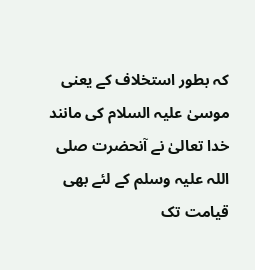کہ بطور استخلاف کے یعنی موسیٰ علیہ السلام کی مانند خدا تعالیٰ نے آنحضرت صلی اللہ علیہ وسلم کے لئے بھی قیامت تک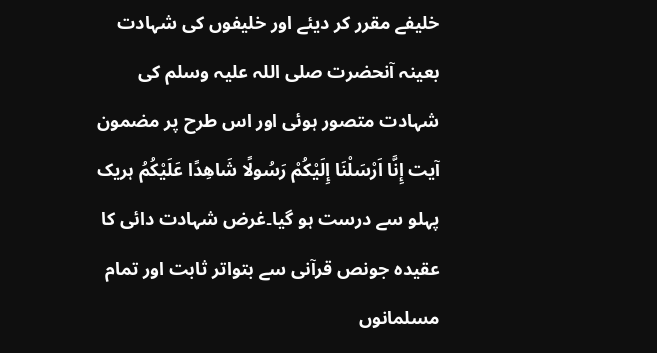خلیفے مقرر کر دیئے اور خلیفوں کی شہادت بعینہ آنحضرت صلی اللہ علیہ وسلم کی شہادت متصور ہوئی اور اس طرح پر مضمون آیت إِنَّا اَرْسَلْنَا إِلَيْكُمْ رَسُولًا شَاهِدًا عَلَيْكُمُ ہریک پہلو سے درست ہو گیا۔غرض شہادت دائی کا عقیدہ جونص قرآنی سے بتواتر ثابت اور تمام مسلمانوں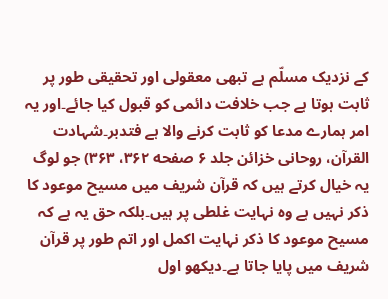کے نزدیک مسلّم ہے تبھی معقولی اور تحقیقی طور پر ثابت ہوتا ہے جب خلافت دائمی کو قبول کیا جائے۔اور یہ امر ہمارے مدعا کو ثابت کرنے والا ہے فتدبر۔شہادت القرآن، روحانی خزائن جلد ۶ صفحه ۳۶۲، ۳۶۳) جو لوگ یہ خیال کرتے ہیں کہ قرآن شریف میں مسیح موعود کا ذکر نہیں ہے وہ نہایت غلطی پر ہیں۔بلکہ حق یہ ہے کہ مسیح موعود کا ذکر نہایت اکمل اور اتم طور پر قرآن شریف میں پایا جاتا ہے۔دیکھو اول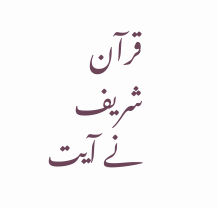قرآن شریف نے آيت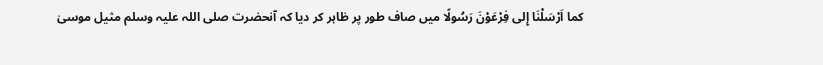كما اَرْسَلْنَا إِلى فِرْعَوْنَ رَسُولًا میں صاف طور پر ظاہر کر دیا کہ آنحضرت صلی اللہ علیہ وسلم مثیل موسیٰ